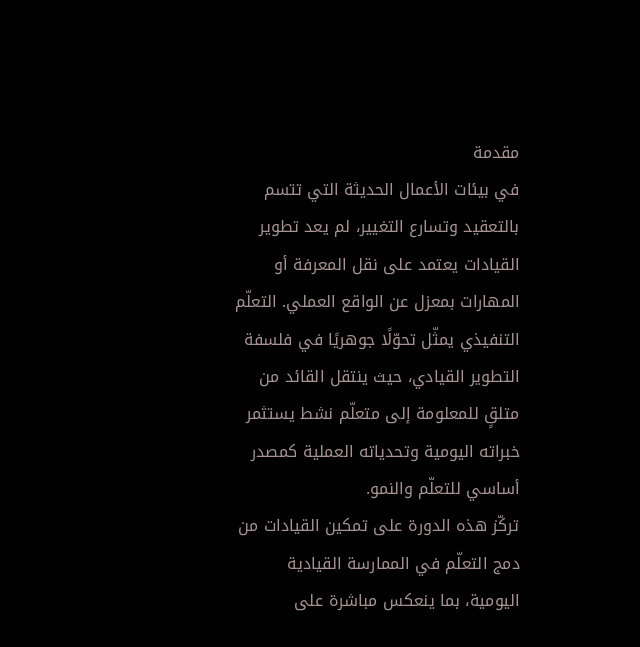مقدمة
في بيئات الأعمال الحديثة التي تتسم بالتعقيد وتسارع التغيير، لم يعد تطوير القيادات يعتمد على نقل المعرفة أو المهارات بمعزل عن الواقع العملي. التعلّم التنفيذي يمثّل تحوّلًا جوهريًا في فلسفة التطوير القيادي، حيث ينتقل القائد من متلقٍ للمعلومة إلى متعلّم نشط يستثمر خبراته اليومية وتحدياته العملية كمصدر أساسي للتعلّم والنمو.
تركّز هذه الدورة على تمكين القيادات من دمج التعلّم في الممارسة القيادية اليومية، بما ينعكس مباشرة على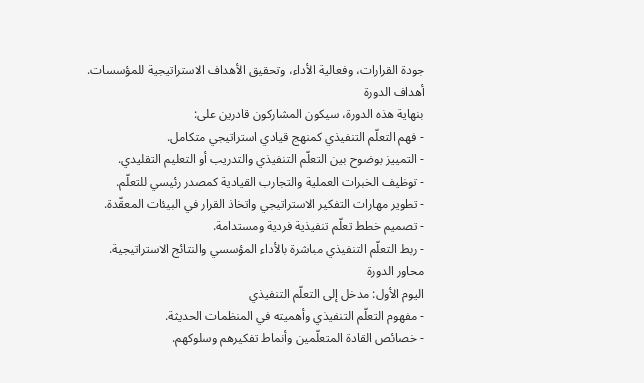جودة القرارات، وفعالية الأداء، وتحقيق الأهداف الاستراتيجية للمؤسسات.
أهداف الدورة
بنهاية هذه الدورة، سيكون المشاركون قادرين على:
- فهم التعلّم التنفيذي كمنهج قيادي استراتيجي متكامل.
- التمييز بوضوح بين التعلّم التنفيذي والتدريب أو التعليم التقليدي.
- توظيف الخبرات العملية والتجارب القيادية كمصدر رئيسي للتعلّم.
- تطوير مهارات التفكير الاستراتيجي واتخاذ القرار في البيئات المعقّدة.
- تصميم خطط تعلّم تنفيذية فردية ومستدامة.
- ربط التعلّم التنفيذي مباشرة بالأداء المؤسسي والنتائج الاستراتيجية.
محاور الدورة
اليوم الأول: مدخل إلى التعلّم التنفيذي
- مفهوم التعلّم التنفيذي وأهميته في المنظمات الحديثة.
- خصائص القادة المتعلّمين وأنماط تفكيرهم وسلوكهم.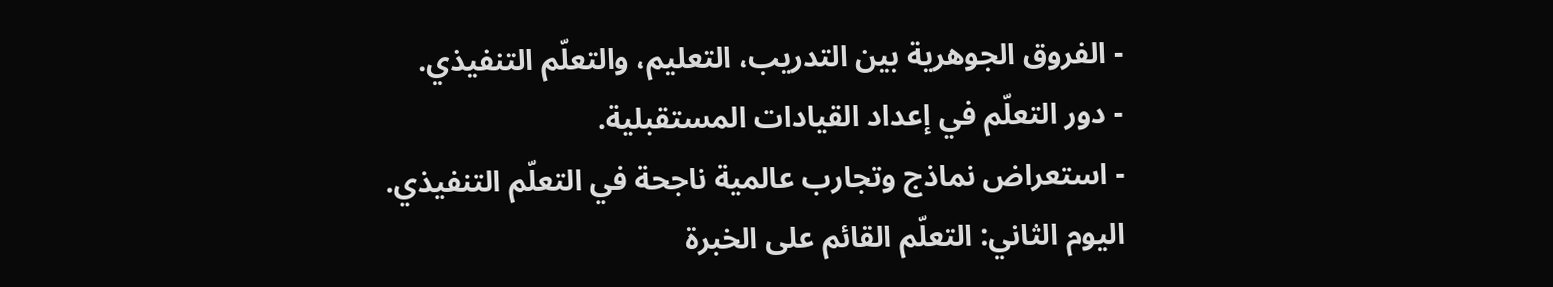- الفروق الجوهرية بين التدريب، التعليم، والتعلّم التنفيذي.
- دور التعلّم في إعداد القيادات المستقبلية.
- استعراض نماذج وتجارب عالمية ناجحة في التعلّم التنفيذي.
اليوم الثاني: التعلّم القائم على الخبرة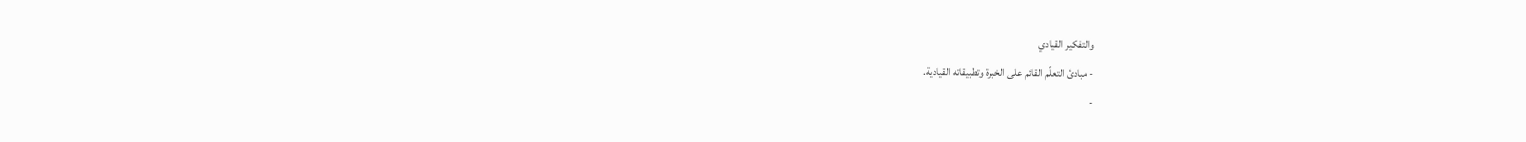والتفكير القيادي
- مبادئ التعلّم القائم على الخبرة وتطبيقاته القيادية.
-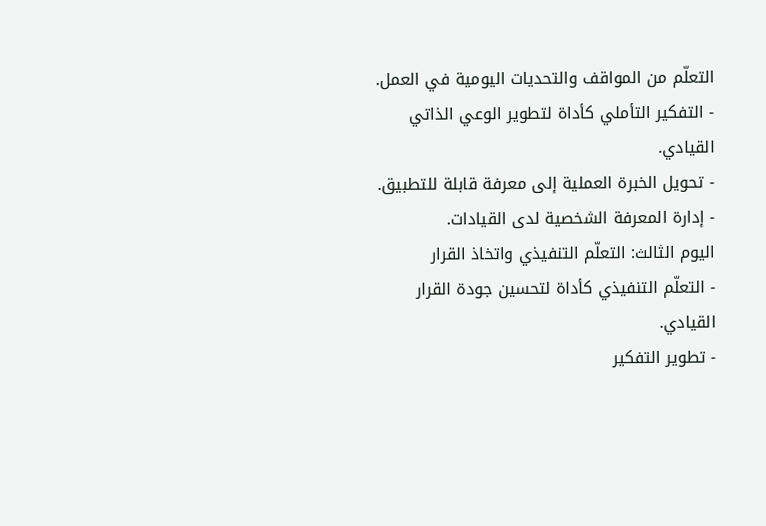التعلّم من المواقف والتحديات اليومية في العمل.
- التفكير التأملي كأداة لتطوير الوعي الذاتي القيادي.
- تحويل الخبرة العملية إلى معرفة قابلة للتطبيق.
- إدارة المعرفة الشخصية لدى القيادات.
اليوم الثالث: التعلّم التنفيذي واتخاذ القرار
- التعلّم التنفيذي كأداة لتحسين جودة القرار القيادي.
- تطوير التفكير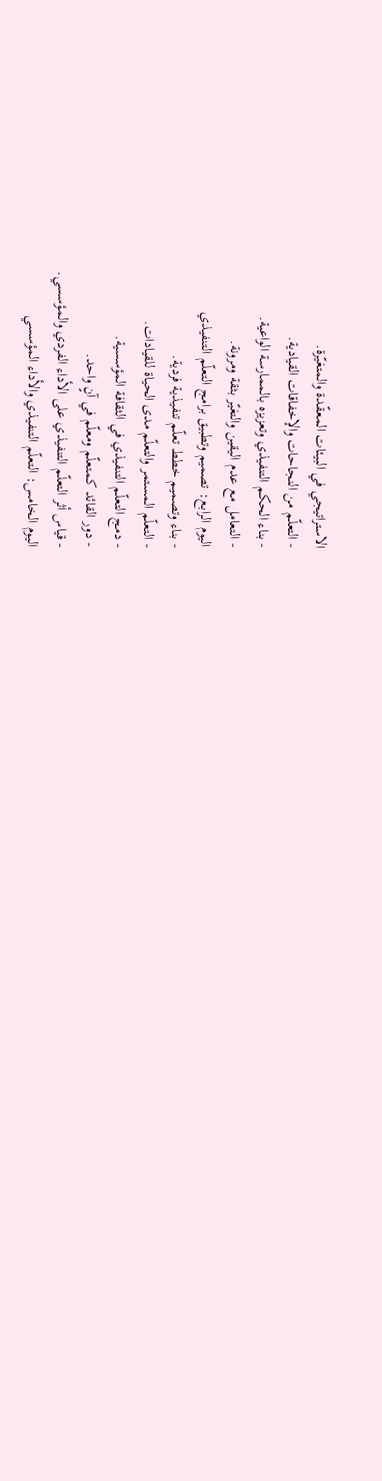الاستراتيجي في البيئات المعقّدة والمتغيّرة.
- التعلّم من النجاحات والإخفاقات القيادية.
- بناء الحكم التنفيذي وتعزيزه بالممارسة الواعية.
- التعامل مع عدم اليقين والتغيّر بثقة ومرونة.
اليوم الرابع: تصميم وتطبيق برامج التعلّم التنفيذي
- بناء وتصميم خطط تعلّم تنفيذية فردية.
- التعلّم المستمر والتعلّم مدى الحياة للقيادات.
- دمج التعلّم التنفيذي في الثقافة المؤسسية.
- دور القائد كمتعلّم ومعلّم في آنٍ واحد.
- قياس أثر التعلّم التنفيذي على الأداء الفردي والمؤسسي.
اليوم الخامس: التعلّم التنفيذي والأداء المؤسسي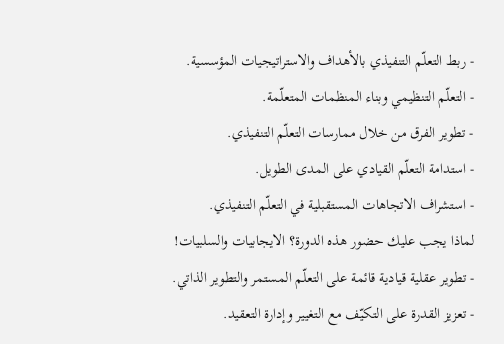- ربط التعلّم التنفيذي بالأهداف والاستراتيجيات المؤسسية.
- التعلّم التنظيمي وبناء المنظمات المتعلّمة.
- تطوير الفرق من خلال ممارسات التعلّم التنفيذي.
- استدامة التعلّم القيادي على المدى الطويل.
- استشراف الاتجاهات المستقبلية في التعلّم التنفيذي.
لماذا يجب عليك حضور هذه الدورة؟ الايجابيات والسلبيات!
- تطوير عقلية قيادية قائمة على التعلّم المستمر والتطوير الذاتي.
- تعزيز القدرة على التكيّف مع التغيير وإدارة التعقيد.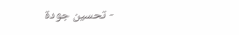- تحسين جودة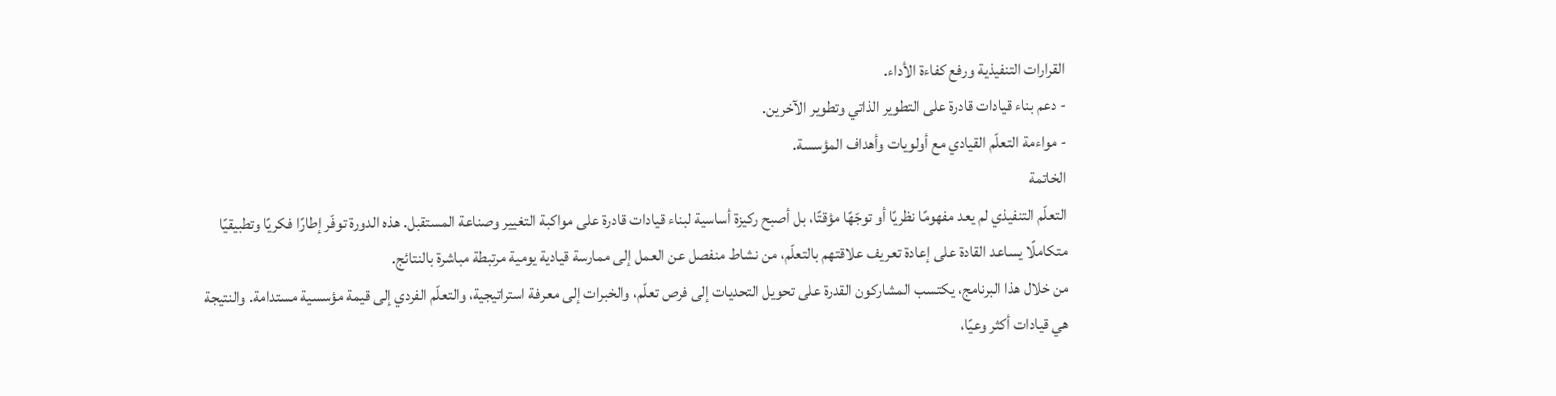القرارات التنفيذية ورفع كفاءة الأداء.
- دعم بناء قيادات قادرة على التطوير الذاتي وتطوير الآخرين.
- مواءمة التعلّم القيادي مع أولويات وأهداف المؤسسة.
الخاتمة
التعلّم التنفيذي لم يعد مفهومًا نظريًا أو توجّهًا مؤقتًا، بل أصبح ركيزة أساسية لبناء قيادات قادرة على مواكبة التغيير وصناعة المستقبل. هذه الدورة توفّر إطارًا فكريًا وتطبيقيًا متكاملًا يساعد القادة على إعادة تعريف علاقتهم بالتعلّم، من نشاط منفصل عن العمل إلى ممارسة قيادية يومية مرتبطة مباشرة بالنتائج.
من خلال هذا البرنامج، يكتسب المشاركون القدرة على تحويل التحديات إلى فرص تعلّم، والخبرات إلى معرفة استراتيجية، والتعلّم الفردي إلى قيمة مؤسسية مستدامة. والنتيجة هي قيادات أكثر وعيًا،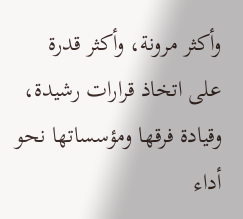وأكثر مرونة، وأكثر قدرة على اتخاذ قرارات رشيدة، وقيادة فرقها ومؤسساتها نحو أداء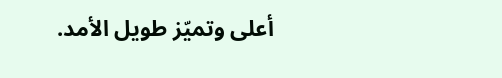أعلى وتميّز طويل الأمد.